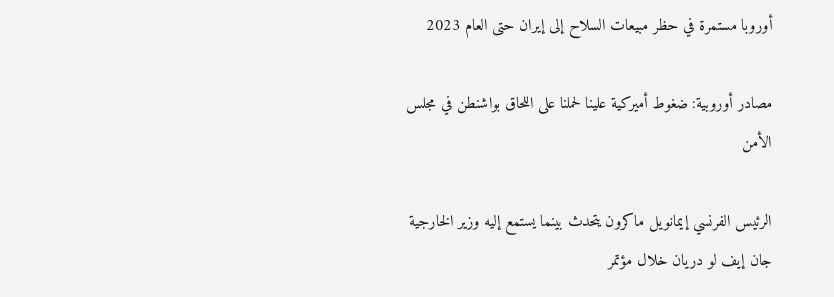أوروبا مستمرة في حظر مبيعات السلاح إلى إيران حتى العام 2023

مصادر أوروبية: ضغوط أميركية علينا لحملنا على اللحاق بواشنطن في مجلس الأمن

الرئيس الفرنسي إيمانويل ماكرون يتحدث بينما يستمع إليه وزير الخارجية جان إيف لو دريان خلال مؤتمر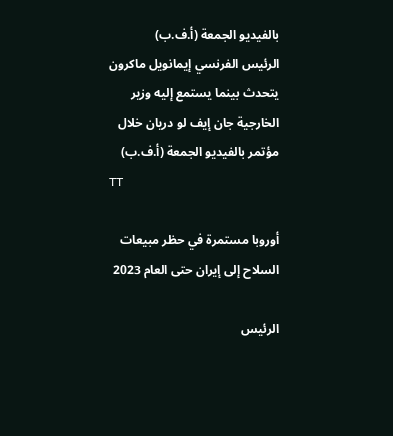بالفيديو الجمعة (أ.ف.ب)
الرئيس الفرنسي إيمانويل ماكرون يتحدث بينما يستمع إليه وزير الخارجية جان إيف لو دريان خلال مؤتمر بالفيديو الجمعة (أ.ف.ب)
TT

أوروبا مستمرة في حظر مبيعات السلاح إلى إيران حتى العام 2023

الرئيس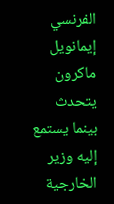الفرنسي إيمانويل ماكرون يتحدث بينما يستمع إليه وزير الخارجية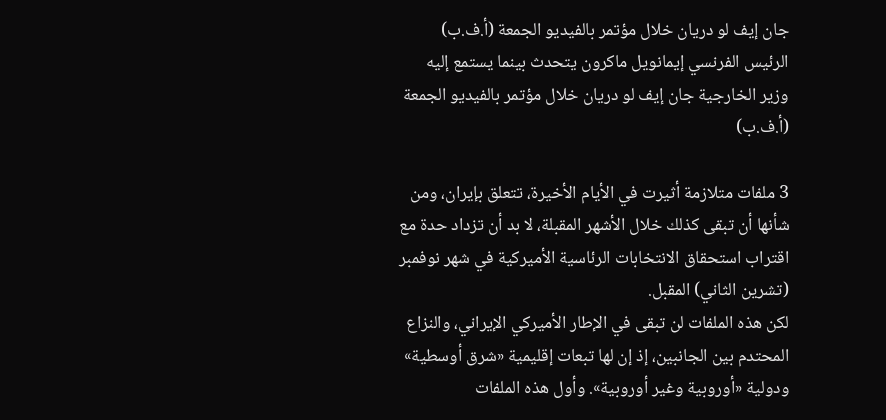جان إيف لو دريان خلال مؤتمر بالفيديو الجمعة (أ.ف.ب)
الرئيس الفرنسي إيمانويل ماكرون يتحدث بينما يستمع إليه وزير الخارجية جان إيف لو دريان خلال مؤتمر بالفيديو الجمعة (أ.ف.ب)

3 ملفات متلازمة أثيرت في الأيام الأخيرة، تتعلق بإيران، ومن شأنها أن تبقى كذلك خلال الأشهر المقبلة، لا بد أن تزداد حدة مع اقتراب استحقاق الانتخابات الرئاسية الأميركية في شهر نوفمبر (تشرين الثاني) المقبل.
لكن هذه الملفات لن تبقى في الإطار الأميركي الإيراني، والنزاع المحتدم بين الجانبين، إذ إن لها تبعات إقليمية «شرق أوسطية» ودولية «أوروبية وغير أوروبية». وأول هذه الملفات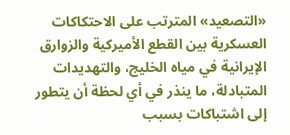«التصعيد» المترتب على الاحتكاكات العسكرية بين القطع الأميركية والزوارق الإيرانية في مياه الخليج، والتهديدات المتبادلة، ما ينذر في أي لحظة أن يتطور إلى اشتباكات بسبب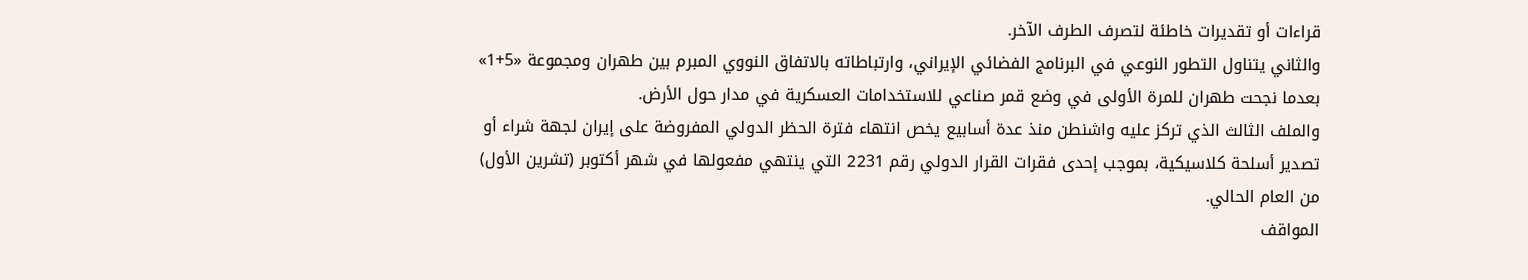قراءات أو تقديرات خاطئة لتصرف الطرف الآخر.
والثاني يتناول التطور النوعي في البرنامج الفضائي الإيراني، وارتباطاته بالاتفاق النووي المبرم بين طهران ومجموعة «5+1» بعدما نجحت طهران للمرة الأولى في وضع قمر صناعي للاستخدامات العسكرية في مدار حول الأرض.
والملف الثالث الذي تركز عليه واشنطن منذ عدة أسابيع يخص انتهاء فترة الحظر الدولي المفروضة على إيران لجهة شراء أو تصدير أسلحة كلاسيكية، بموجب إحدى فقرات القرار الدولي رقم 2231 التي ينتهي مفعولها في شهر أكتوبر (تشرين الأول) من العام الحالي.
المواقف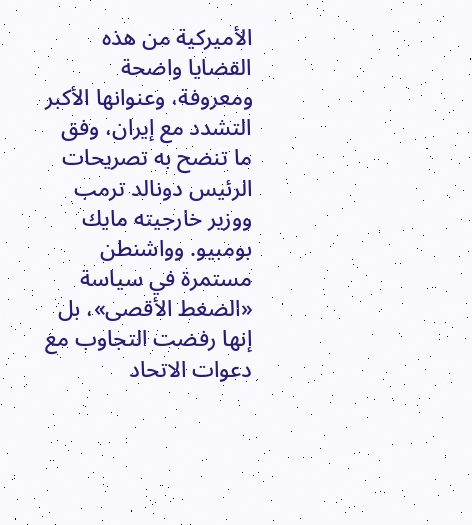الأميركية من هذه القضايا واضحة ومعروفة، وعنوانها الأكبر التشدد مع إيران، وفق ما تنضح به تصريحات الرئيس دونالد ترمب ووزير خارجيته مايك بومبيو. وواشنطن مستمرة في سياسة «الضغط الأقصى»، بل إنها رفضت التجاوب مع دعوات الاتحاد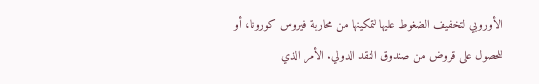الأوروبي لتخفيف الضغوط عليها لتمكينها من محاربة فيروس كورونا، أو للحصول على قروض من صندوق النقد الدولي. الأمر الذي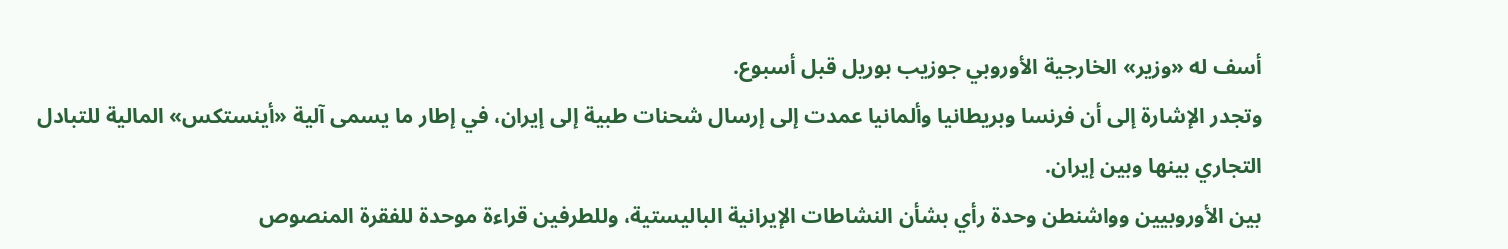أسف له «وزير» الخارجية الأوروبي جوزيب بوريل قبل أسبوع.
وتجدر الإشارة إلى أن فرنسا وبريطانيا وألمانيا عمدت إلى إرسال شحنات طبية إلى إيران، في إطار ما يسمى آلية «أينستكس» المالية للتبادل التجاري بينها وبين إيران.
بين الأوروبيين وواشنطن وحدة رأي بشأن النشاطات الإيرانية الباليستية، وللطرفين قراءة موحدة للفقرة المنصوص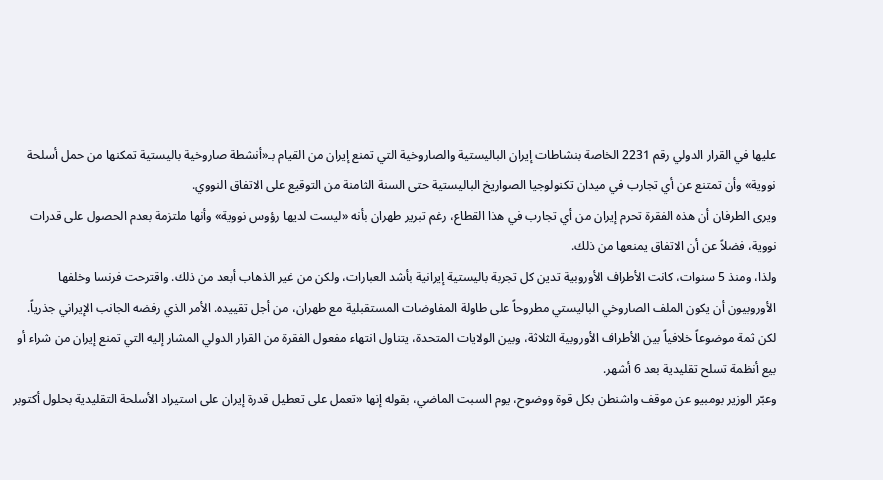عليها في القرار الدولي رقم 2231 الخاصة بنشاطات إيران الباليستية والصاروخية التي تمنع إيران من القيام بـ«أنشطة صاروخية باليستية تمكنها من حمل أسلحة نووية» وأن تمتنع عن أي تجارب في ميدان تكنولوجيا الصواريخ الباليستية حتى السنة الثامنة من التوقيع على الاتفاق النووي.
ويرى الطرفان أن هذه الفقرة تحرم إيران من أي تجارب في هذا القطاع، رغم تبرير طهران بأنه «ليست لديها رؤوس نووية» وأنها ملتزمة بعدم الحصول على قدرات نووية، فضلاً عن أن الاتفاق يمنعها من ذلك.
ولذا، ومنذ 5 سنوات، كانت الأطراف الأوروبية تدين كل تجربة باليستية إيرانية بأشد العبارات، ولكن من غير الذهاب أبعد من ذلك. واقترحت فرنسا وخلفها الأوروبيون أن يكون الملف الصاروخي الباليستي مطروحاً على طاولة المفاوضات المستقبلية مع طهران، من أجل تقييده. الأمر الذي رفضه الجانب الإيراني جذرياً.
لكن ثمة موضوعاً خلافياً بين الأطراف الأوروبية الثلاثة، وبين الولايات المتحدة، يتناول انتهاء مفعول الفقرة من القرار الدولي المشار إليه التي تمنع إيران من شراء أو بيع أنظمة تسلح تقليدية بعد 6 أشهر.
وعبّر الوزير بومبيو عن موقف واشنطن بكل قوة ووضوح، يوم السبت الماضي، بقوله إنها «تعمل على تعطيل قدرة إيران على استيراد الأسلحة التقليدية بحلول أكتوبر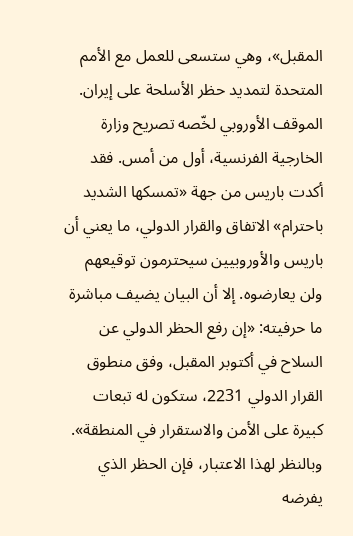المقبل»، وهي ستسعى للعمل مع الأمم المتحدة لتمديد حظر الأسلحة على إيران.
الموقف الأوروبي لخّصه تصريح وزارة الخارجية الفرنسية، أول من أمس. فقد أكدت باريس من جهة «تمسكها الشديد باحترام» الاتفاق والقرار الدولي، ما يعني أن باريس والأوروبيين سيحترمون توقيعهم ولن يعارضوه. إلا أن البيان يضيف مباشرة ما حرفيته: «إن رفع الحظر الدولي عن السلاح في أكتوبر المقبل، وفق منطوق القرار الدولي 2231، ستكون له تبعات كبيرة على الأمن والاستقرار في المنطقة».
وبالنظر لهذا الاعتبار، فإن الحظر الذي يفرضه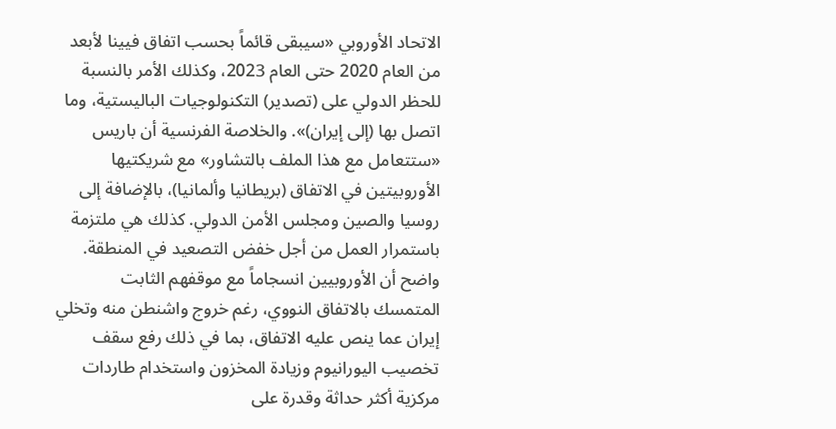الاتحاد الأوروبي «سيبقى قائماً بحسب اتفاق فيينا لأبعد من العام 2020 حتى العام 2023، وكذلك الأمر بالنسبة للحظر الدولي على (تصدير) التكنولوجيات الباليستية، وما اتصل بها (إلى إيران)». والخلاصة الفرنسية أن باريس «ستتعامل مع هذا الملف بالتشاور» مع شريكتيها الأوروبيتين في الاتفاق (بريطانيا وألمانيا)، بالإضافة إلى روسيا والصين ومجلس الأمن الدولي. كذلك هي ملتزمة باستمرار العمل من أجل خفض التصعيد في المنطقة.
واضح أن الأوروبيين انسجاماً مع موقفهم الثابت المتمسك بالاتفاق النووي، رغم خروج واشنطن منه وتخلي إيران عما ينص عليه الاتفاق، بما في ذلك رفع سقف تخصيب اليورانيوم وزيادة المخزون واستخدام طاردات مركزية أكثر حداثة وقدرة على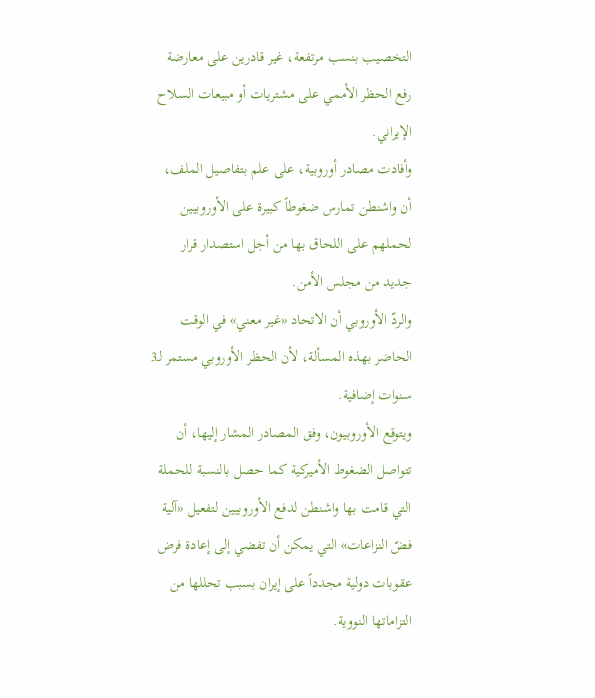التخصيب بنسب مرتفعة، غير قادرين على معارضة رفع الحظر الأممي على مشتريات أو مبيعات السلاح الإيراني.
وأفادت مصادر أوروبية، على علم بتفاصيل الملف، أن واشنطن تمارس ضغوطاً كبيرة على الأوروبيين لحملهم على اللحاق بها من أجل استصدار قرار جديد من مجلس الأمن.
والردّ الأوروبي أن الاتحاد «غير معني» في الوقت الحاضر بهذه المسألة، لأن الحظر الأوروبي مستمر لـ3 سنوات إضافية.
ويتوقع الأوروبيون، وفق المصادر المشار إليها، أن تتواصل الضغوط الأميركية كما حصل بالنسبة للحملة التي قامت بها واشنطن لدفع الأوروبيين لتفعيل «آلية فضّ النزاعات» التي يمكن أن تفضي إلى إعادة فرض عقوبات دولية مجدداً على إيران بسبب تحللها من التزاماتها النووية.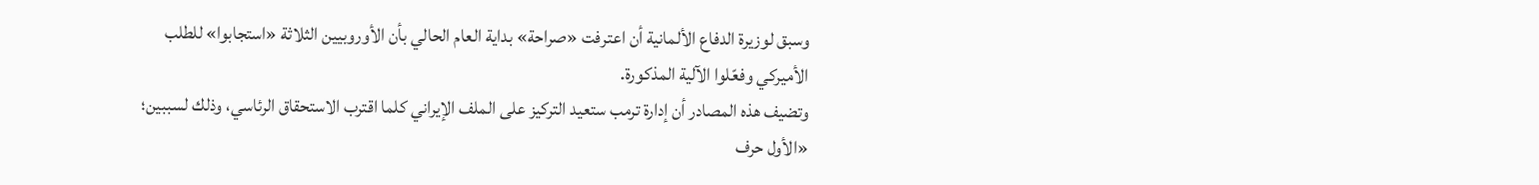وسبق لوزيرة الدفاع الألمانية أن اعترفت «صراحة» بداية العام الحالي بأن الأوروبيين الثلاثة «استجابوا» للطلب الأميركي وفعّلوا الآلية المذكورة.
وتضيف هذه المصادر أن إدارة ترمب ستعيد التركيز على الملف الإيراني كلما اقترب الاستحقاق الرئاسي، وذلك لسببين؛ «الأول حرف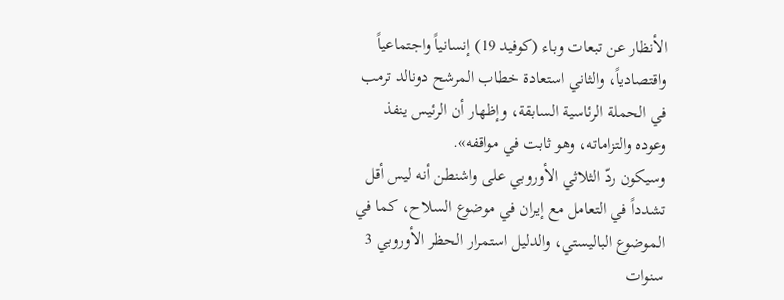الأنظار عن تبعات وباء (كوفيد 19) إنسانياً واجتماعياً واقتصادياً، والثاني استعادة خطاب المرشح دونالد ترمب في الحملة الرئاسية السابقة، وإظهار أن الرئيس ينفذ وعوده والتزاماته، وهو ثابت في مواقفه».
وسيكون ردّ الثلاثي الأوروبي على واشنطن أنه ليس أقل تشدداً في التعامل مع إيران في موضوع السلاح، كما في الموضوع الباليستي، والدليل استمرار الحظر الأوروبي 3 سنوات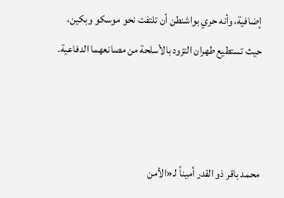إضافية، وأنه حري بواشنطن أن تلتفت نحو موسكو وبكين، حيث تستطيع طهران التزود بالأسلحة من مصانعهما الدفاعية.



محمد باقر ذو القدر أميناً لـ«الأمن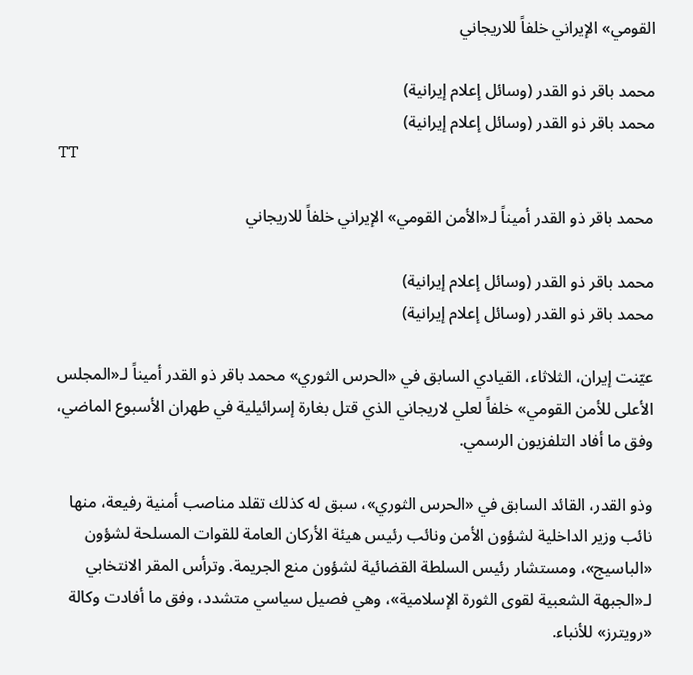القومي» الإيراني خلفاً للاريجاني

محمد باقر ذو القدر (وسائل إعلام إيرانية)
محمد باقر ذو القدر (وسائل إعلام إيرانية)
TT

محمد باقر ذو القدر أميناً لـ«الأمن القومي» الإيراني خلفاً للاريجاني

محمد باقر ذو القدر (وسائل إعلام إيرانية)
محمد باقر ذو القدر (وسائل إعلام إيرانية)

عيّنت إيران، الثلاثاء، القيادي السابق في «الحرس الثوري» محمد باقر ذو القدر أميناً لـ«المجلس الأعلى للأمن القومي» خلفاً لعلي لاريجاني الذي قتل بغارة إسرائيلية في طهران الأسبوع الماضي، وفق ما أفاد التلفزيون الرسمي.

وذو القدر، القائد السابق في «الحرس الثوري»، سبق له كذلك تقلد مناصب أمنية رفيعة، منها نائب وزير الداخلية لشؤون الأمن ونائب رئيس ‌هيئة الأركان العامة للقوات المسلحة لشؤون «الباسيج»، ومستشار رئيس السلطة القضائية لشؤون منع الجريمة. وترأس المقر الانتخابي لـ«الجبهة الشعبية لقوى الثورة الإسلامية»، وهي فصيل سياسي متشدد، وفق ما أفادت وكالة «رويترز» للأنباء.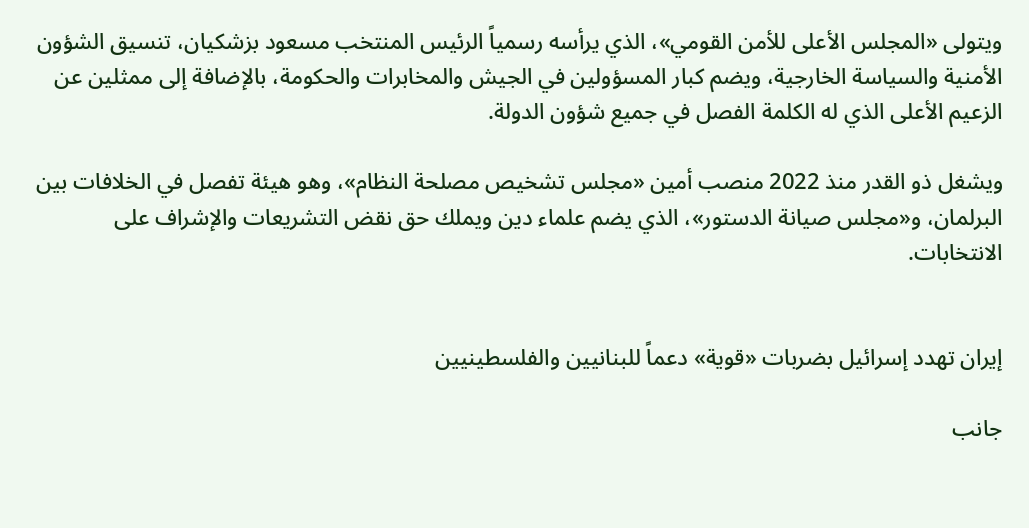ويتولى «المجلس الأعلى للأمن القومي»، الذي يرأسه رسمياً الرئيس المنتخب مسعود بزشكيان، تنسيق الشؤون الأمنية والسياسة الخارجية، ويضم كبار المسؤولين في الجيش والمخابرات والحكومة، بالإضافة إلى ممثلين عن الزعيم ‌الأعلى الذي ‌له الكلمة الفصل في جميع شؤون ‌الدولة.

ويشغل ذو القدر منذ 2022 منصب أمين «مجلس تشخيص مصلحة النظام»، وهو هيئة تفصل في الخلافات بين البرلمان، و«مجلس صيانة الدستور»، الذي يضم علماء دين ويملك حق نقض التشريعات والإشراف على الانتخابات.


إيران تهدد إسرائيل بضربات «قوية» دعماً للبنانيين والفلسطينيين

جانب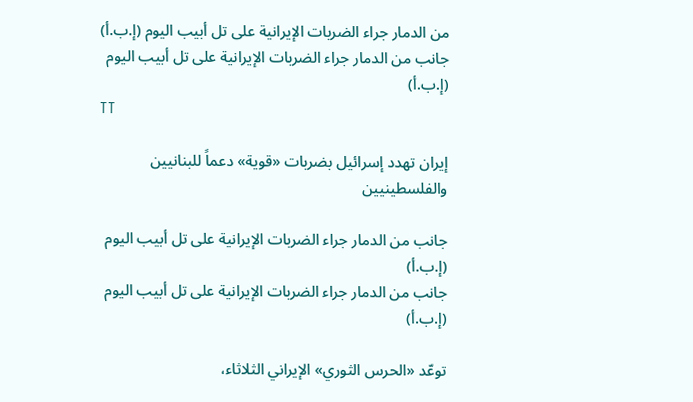من الدمار جراء الضربات الإيرانية على تل أبيب اليوم (إ.ب.أ)
جانب من الدمار جراء الضربات الإيرانية على تل أبيب اليوم (إ.ب.أ)
TT

إيران تهدد إسرائيل بضربات «قوية» دعماً للبنانيين والفلسطينيين

جانب من الدمار جراء الضربات الإيرانية على تل أبيب اليوم (إ.ب.أ)
جانب من الدمار جراء الضربات الإيرانية على تل أبيب اليوم (إ.ب.أ)

توعّد «الحرس الثوري» الإيراني الثلاثاء،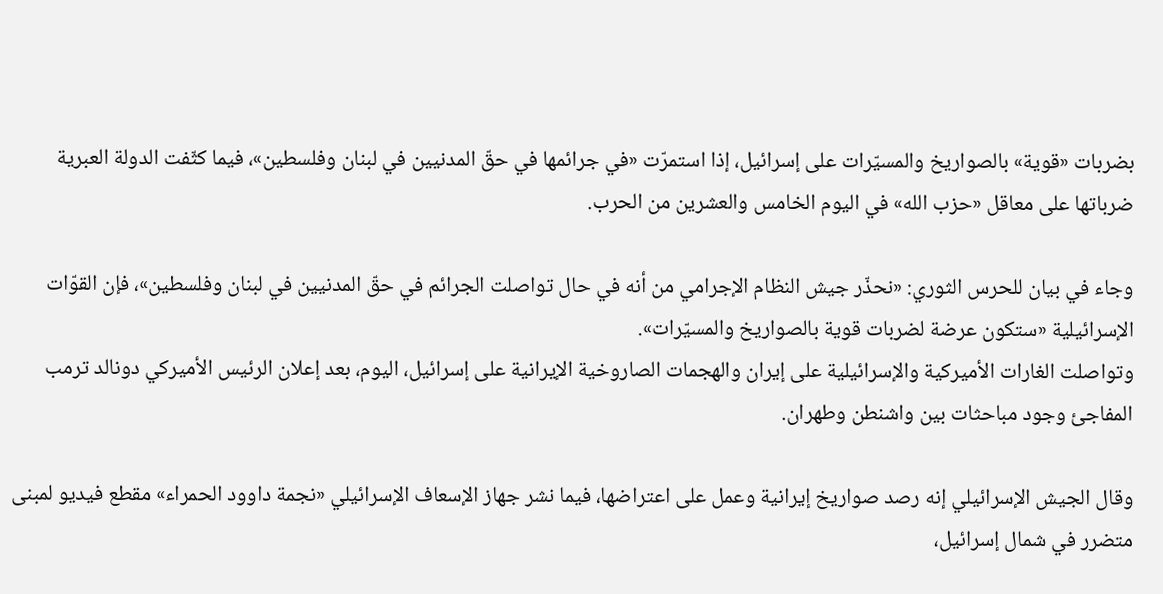بضربات «قوية» بالصواريخ والمسيّرات على إسرائيل، إذا استمرّت «في جرائمها في حقّ المدنيين في لبنان وفلسطين»، فيما كثّفت الدولة العبرية ضرباتها على معاقل «حزب الله» في اليوم الخامس والعشرين من الحرب.

وجاء في بيان للحرس الثوري: «نحذّر جيش النظام الإجرامي من أنه في حال تواصلت الجرائم في حقّ المدنيين في لبنان وفلسطين»، فإن القوّات الإسرائيلية «ستكون عرضة لضربات قوية بالصواريخ والمسيّرات».
وتواصلت الغارات الأميركية والإسرائيلية على إيران والهجمات الصاروخية الإيرانية على إسرائيل، اليوم، بعد إعلان الرئيس الأميركي دونالد ترمب المفاجئ وجود مباحثات بين واشنطن وطهران.

وقال الجيش الإسرائيلي إنه رصد صواريخ إيرانية وعمل على اعتراضها، فيما نشر جهاز الإسعاف الإسرائيلي «نجمة داوود الحمراء» مقطع فيديو لمبنى متضرر في شمال إسرائيل،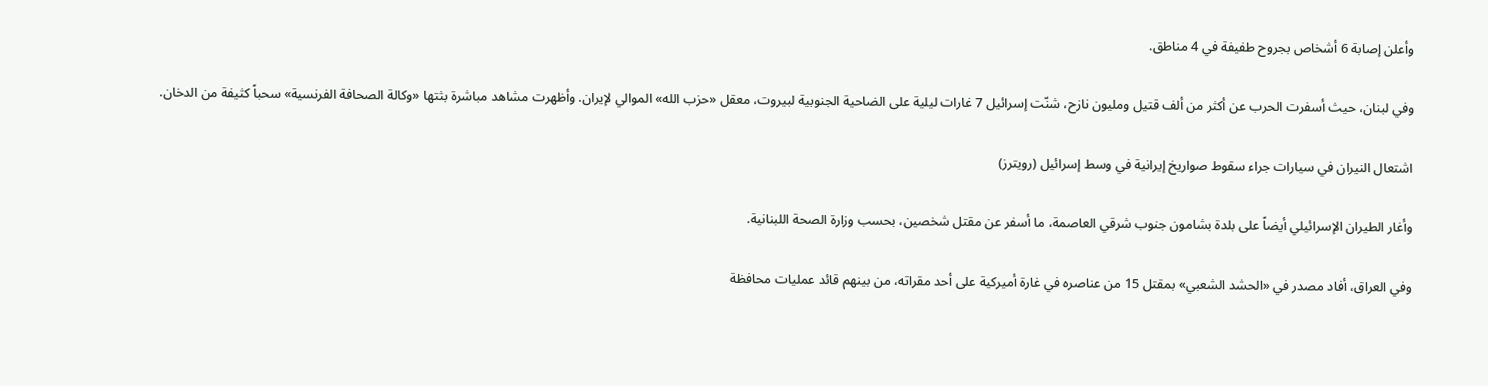وأعلن إصابة 6 أشخاص بجروح طفيفة في 4 مناطق.

وفي لبنان، حيث أسفرت الحرب عن أكثر من ألف قتيل ومليون نازح، شنّت إسرائيل 7 غارات ليلية على الضاحية الجنوبية لبيروت، معقل «حزب الله» الموالي لإيران. وأظهرت مشاهد مباشرة بثتها «وكالة الصحافة الفرنسية» سحباً كثيفة من الدخان.

اشتعال النيران في سيارات جراء سقوط صواريخ إيرانية في وسط إسرائيل (رويترز)

وأغار الطيران الإسرائيلي أيضاً على بلدة بشامون جنوب شرقي العاصمة، ما أسفر عن مقتل شخصين، بحسب وزارة الصحة اللبنانية.

وفي العراق، أفاد مصدر في «الحشد الشعبي» بمقتل 15 من عناصره في غارة أميركية على أحد مقراته، من بينهم قائد عمليات محافظة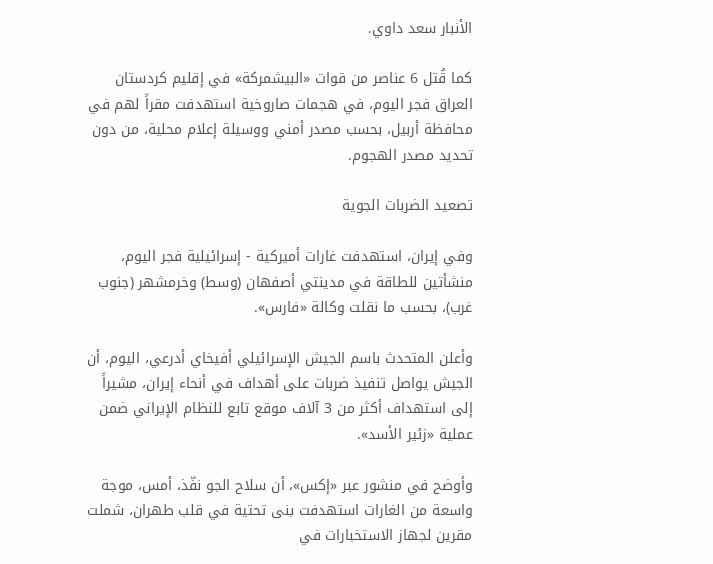الأنبار سعد داوي.

كما قُتل 6 عناصر من قوات «البيشمركة» في إقليم كردستان العراق فجر اليوم، في هجمات صاروخية استهدفت مقراً لهم في محافظة أربيل، بحسب مصدر أمني ووسيلة إعلام محلية، من دون تحديد مصدر الهجوم.

تصعيد الضربات الجوية

وفي إيران، استهدفت غارات أميركية - إسرائيلية فجر اليوم، منشأتين للطاقة في مدينتي أصفهان (وسط) وخرمشهر (جنوب غرب)، بحسب ما نقلت وكالة «فارس».

وأعلن المتحدث باسم الجيش الإسرائيلي أفيخاي أدرعي، اليوم، أن الجيش يواصل تنفيذ ضربات على أهداف في أنحاء إيران، مشيراً إلى استهداف أكثر من 3 آلاف موقع تابع للنظام الإيراني ضمن عملية «زئير الأسد».

وأوضح في منشور عبر «إكس»، أن سلاح الجو نفّذ، أمس، موجة واسعة من الغارات استهدفت بنى تحتية في قلب طهران، شملت مقرين لجهاز الاستخبارات في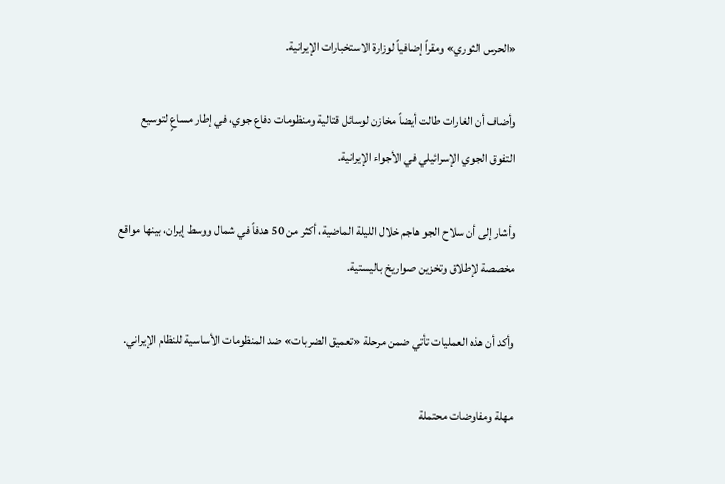«الحرس الثوري» ومقراً إضافياً لوزارة الاستخبارات الإيرانية.

وأضاف أن الغارات طالت أيضاً مخازن لوسائل قتالية ومنظومات دفاع جوي، في إطار مساعٍ لتوسيع التفوق الجوي الإسرائيلي في الأجواء الإيرانية.

وأشار إلى أن سلاح الجو هاجم خلال الليلة الماضية، أكثر من 50 هدفاً في شمال ووسط إيران، بينها مواقع مخصصة لإطلاق وتخزين صواريخ باليستية.

وأكد أن هذه العمليات تأتي ضمن مرحلة «تعميق الضربات» ضد المنظومات الأساسية للنظام الإيراني.

مهلة ومفاوضات محتملة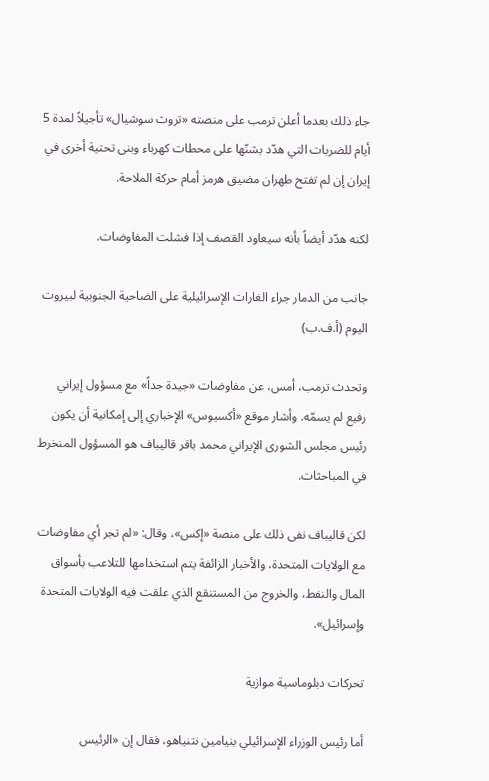جاء ذلك بعدما أعلن ترمب على منصته «تروث سوشيال» تأجيلاً لمدة 5 أيام للضربات التي هدّد بشنّها على محطات كهرباء وبنى تحتية أخرى في إيران إن لم تفتح طهران مضيق هرمز أمام حركة الملاحة.

لكنه هدّد أيضاً بأنه سيعاود القصف إذا فشلت المفاوضات.

جانب من الدمار جراء الغارات الإسرائيلية على الضاحية الجنوبية لبيروت اليوم (أ.ف.ب)

وتحدث ترمب، أمس، عن مفاوضات «جيدة جداً» مع مسؤول إيراني رفيع لم يسمّه. وأشار موقع «أكسيوس» الإخباري إلى إمكانية أن يكون رئيس مجلس الشورى الإيراني محمد باقر قاليباف هو المسؤول المنخرط في المباحثات.

لكن قاليباف نفى ذلك على منصة «إكس»، وقال: «لم تجر أي مفاوضات مع الولايات المتحدة، والأخبار الزائفة يتم استخدامها للتلاعب بأسواق المال والنفط، والخروج من المستنقع الذي علقت فيه الولايات المتحدة وإسرائيل».

تحركات دبلوماسية موازية

أما رئيس الوزراء الإسرائيلي بنيامين نتنياهو، فقال إن «الرئيس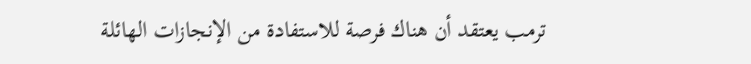ترمب يعتقد أن هناك فرصة للاستفادة من الإنجازات الهائلة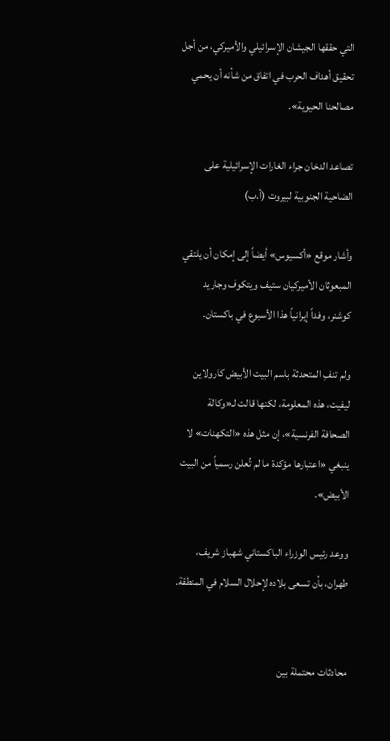التي حققها الجيشان الإسرائيلي والأميركي، من أجل تحقيق أهداف الحرب في اتفاق من شأنه أن يحمي مصالحنا الحيوية».

تصاعد الدخان جراء الغارات الإسرائيلية على الضاحية الجنوبية لبيروت (أ.ب)

وأشار موقع «أكسيوس» أيضاً إلى إمكان أن يلتقي المبعوثان الأميركيان ستيف ويتكوف وجاريد كوشنر، وفداً إيرانياً هذا الأسبوع في باكستان.

ولم تنفِ المتحدثة باسم البيت الأبيض كارولاين ليفيت، هذه المعلومة، لكنها قالت لـ«وكالة الصحافة الفرنسية»، إن مثل هذه «التكهنات» لا ينبغي «اعتبارها مؤكدة ما لم تُعلن رسمياً من البيت الأبيض».

ووعد رئيس الوزراء الباكستاني شهباز شريف، طهران، بأن تسعى بلاده لإحلال السلام في المنطقة.


محادثات محتملة بين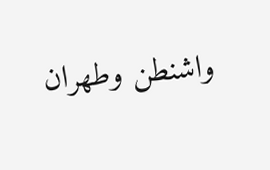واشنطن وطهران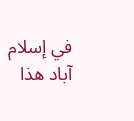في إسلام آباد هذا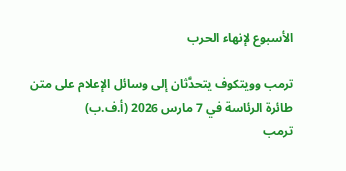الأسبوع لإنهاء الحرب

ترمب وويتكوف يتحدَّثان إلى وسائل الإعلام على متن طائرة الرئاسة في 7 مارس 2026 (أ.ف.ب)
ترمب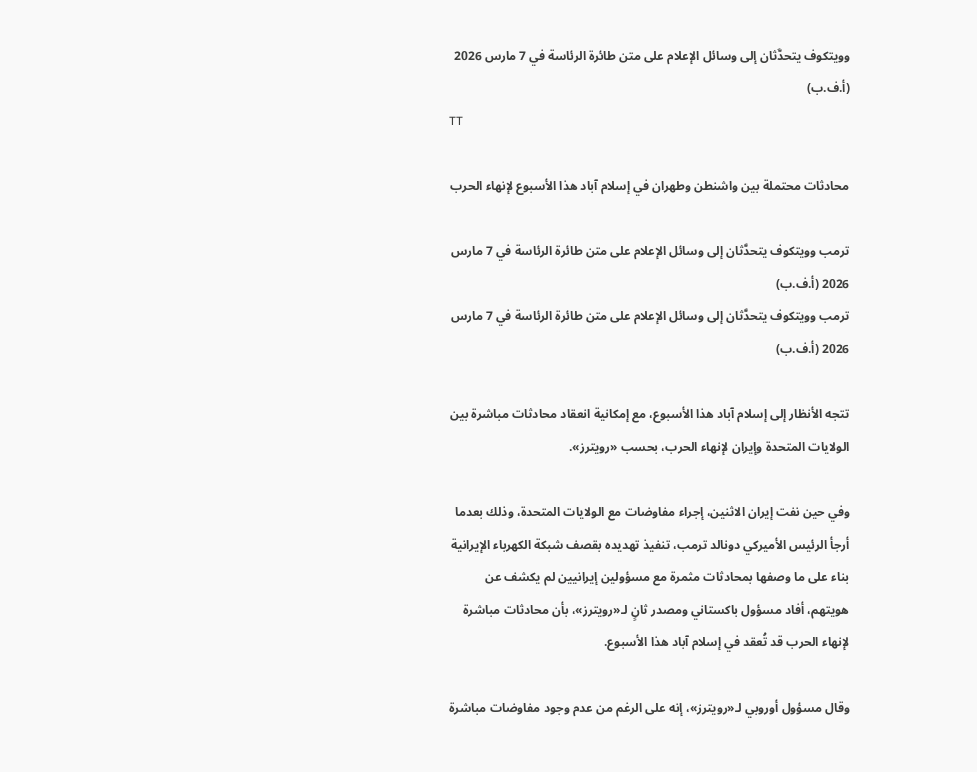وويتكوف يتحدَّثان إلى وسائل الإعلام على متن طائرة الرئاسة في 7 مارس 2026 (أ.ف.ب)
TT

محادثات محتملة بين واشنطن وطهران في إسلام آباد هذا الأسبوع لإنهاء الحرب

ترمب وويتكوف يتحدَّثان إلى وسائل الإعلام على متن طائرة الرئاسة في 7 مارس 2026 (أ.ف.ب)
ترمب وويتكوف يتحدَّثان إلى وسائل الإعلام على متن طائرة الرئاسة في 7 مارس 2026 (أ.ف.ب)

تتجه الأنظار إلى إسلام آباد هذا الأسبوع، مع إمكانية انعقاد محادثات مباشرة بين الولايات المتحدة وإيران لإنهاء الحرب، بحسب «رويترز».

وفي حين نفت إيران الاثنين، إجراء مفاوضات مع الولايات المتحدة، وذلك بعدما أرجأ الرئيس الأميركي دونالد ترمب، تنفيذ تهديده بقصف شبكة الكهرباء الإيرانية بناء على ما وصفها بمحادثات مثمرة مع مسؤولين إيرانيين لم يكشف عن هويتهم، أفاد مسؤول باكستاني ومصدر ثانٍ لـ«رويترز»، بأن محادثات مباشرة لإنهاء الحرب قد تُعقد في إسلام آباد هذا الأسبوع.

وقال مسؤول أوروبي لـ«رويترز»، إنه على الرغم من عدم وجود مفاوضات مباشرة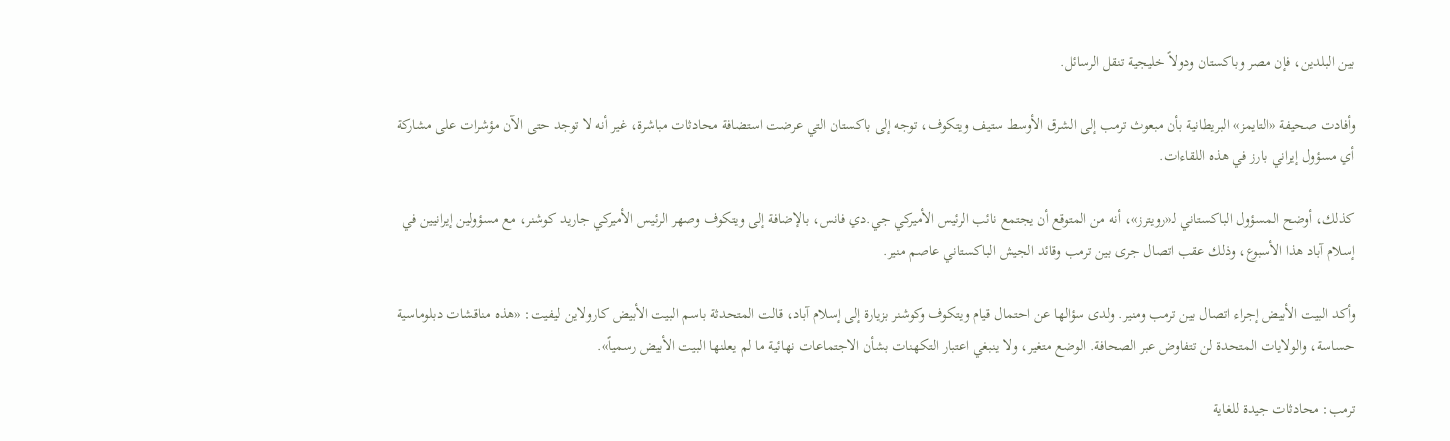بين البلدين، فإن مصر وباكستان ودولاً خليجية تنقل الرسائل.

وأفادت صحيفة «التايمز» البريطانية بأن مبعوث ترمب إلى الشرق الأوسط ستيف ويتكوف، توجه إلى باكستان التي عرضت استضافة محادثات مباشرة، غير أنه لا توجد حتى الآن مؤشرات على مشاركة أي مسؤول إيراني بارز في هذه اللقاءات.

كذلك، أوضح المسؤول الباكستاني لـ«رويترز»، أنه من المتوقع أن يجتمع نائب الرئيس الأميركي جي.دي فانس، بالإضافة إلى ويتكوف وصهر الرئيس الأميركي جاريد كوشنر، مع مسؤولين إيرانيين في إسلام آباد هذا الأسبوع، وذلك عقب اتصال جرى بين ترمب وقائد الجيش الباكستاني عاصم منير.

وأكد البيت الأبيض إجراء اتصال بين ترمب ومنير. ولدى سؤالها عن احتمال قيام ويتكوف وكوشنر بزيارة إلى إسلام آباد، قالت المتحدثة باسم البيت الأبيض كارولاين ليفيت: «هذه مناقشات دبلوماسية حساسة، والولايات المتحدة لن تتفاوض عبر الصحافة. الوضع متغير، ولا ينبغي اعتبار التكهنات بشأن الاجتماعات نهائية ما لم يعلنها البيت الأبيض رسمياً».

ترمب: محادثات جيدة للغاية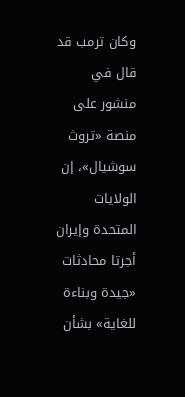وكان ترمب قد قال في منشور على منصة «تروث سوشيال»، إن الولايات المتحدة وإيران أجرتا محادثات «جيدة وبناءة للغاية» بشأن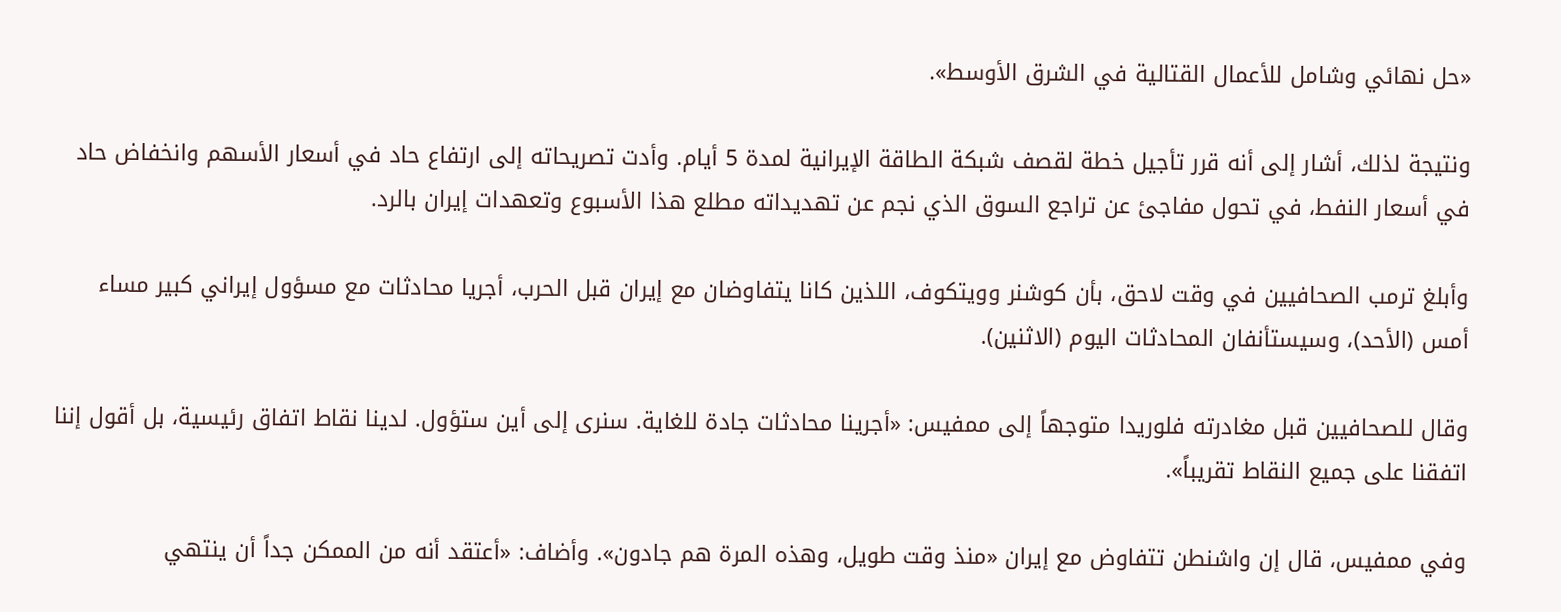«حل نهائي وشامل للأعمال القتالية في الشرق الأوسط».

ونتيجة لذلك، أشار إلى أنه قرر تأجيل خطة لقصف شبكة الطاقة الإيرانية لمدة 5 أيام. وأدت تصريحاته إلى ارتفاع حاد في أسعار الأسهم وانخفاض حاد في أسعار النفط، في تحول مفاجئ عن تراجع السوق الذي نجم عن تهديداته مطلع هذا الأسبوع وتعهدات إيران بالرد.

وأبلغ ترمب الصحافيين في وقت لاحق، بأن كوشنر وويتكوف، اللذين كانا يتفاوضان مع إيران قبل الحرب، أجريا محادثات مع مسؤول إيراني كبير مساء أمس (الأحد)، وسيستأنفان المحادثات اليوم (الاثنين).

وقال للصحافيين قبل مغادرته فلوريدا ‌متوجهاً إلى ممفيس: «أجرينا محادثات ‌جادة للغاية. سنرى إلى أين ستؤول. لدينا نقاط اتفاق رئيسية، بل أقول إننا اتفقنا على ‌جميع النقاط تقريباً».

وفي ممفيس، قال إن واشنطن تتفاوض مع إيران «منذ وقت طويل، وهذه المرة هم جادون». وأضاف: «أعتقد أنه من الممكن جداً أن ينتهي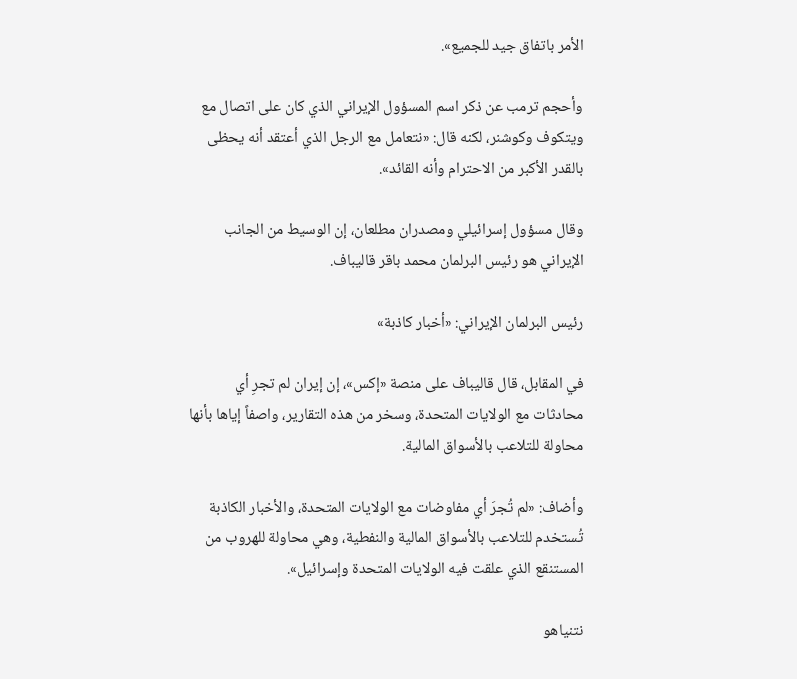الأمر باتفاق جيد للجميع».

وأحجم ترمب عن ذكر اسم المسؤول الإيراني الذي كان على اتصال مع ويتكوف وكوشنر، لكنه قال: «نتعامل مع الرجل الذي أعتقد أنه يحظى بالقدر الأكبر من الاحترام وأنه القائد».

وقال مسؤول إسرائيلي ومصدران مطلعان، إن الوسيط من الجانب الإيراني هو رئيس البرلمان محمد باقر قاليباف.

رئيس البرلمان الإيراني: «أخبار كاذبة»

في المقابل، قال قاليباف على منصة «إكس»، إن إيران لم تجرِ أي محادثات مع الولايات المتحدة، وسخر من هذه التقارير، واصفاً إياها بأنها محاولة للتلاعب بالأسواق المالية.

وأضاف: «لم تُجرَ أي مفاوضات مع الولايات المتحدة، والأخبار الكاذبة تُستخدم للتلاعب بالأسواق المالية والنفطية، وهي محاولة للهروب من المستنقع الذي علقت فيه الولايات المتحدة وإسرائيل».

نتنياهو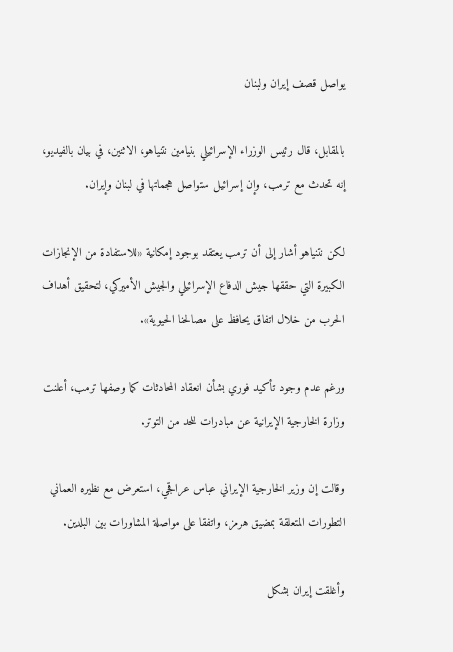يواصل قصف إيران ولبنان

بالمقابل، قال رئيس الوزراء الإسرائيلي بنيامين نتنياهو، الاثنين، في بيان بالفيديو، إنه تحدث مع ترمب، وإن إسرائيل ستواصل هجماتها في لبنان وإيران.

لكن نتنياهو أشار إلى أن ترمب يعتقد بوجود إمكانية «للاستفادة من الإنجازات الكبيرة التي حققها جيش الدفاع ‌الإسرائيلي والجيش الأميركي، لتحقيق أهداف الحرب من خلال اتفاق يحافظ على مصالحنا الحيوية».

ورغم عدم وجود تأكيد فوري بشأن انعقاد المحادثات كما وصفها ترمب، أعلنت وزارة الخارجية الإيرانية عن مبادرات للحد من التوتر.

وقالت إن وزير الخارجية الإيراني عباس عراقجي، استعرض مع نظيره العماني التطورات المتعلقة بمضيق هرمز، واتفقا على مواصلة المشاورات بين البلدين.

وأغلقت إيران بشكل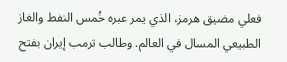فعلي مضيق هرمز، الذي يمر عبره خُمس النفط والغاز الطبيعي المسال في العالم. وطالب ترمب إيران بفتح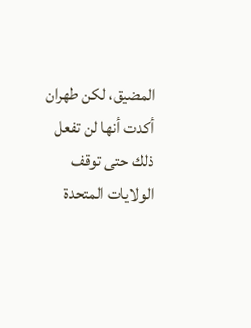المضيق، لكن طهران أكدت أنها لن تفعل ذلك حتى توقف الولايات المتحدة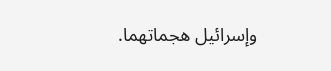وإسرائيل هجماتهما.